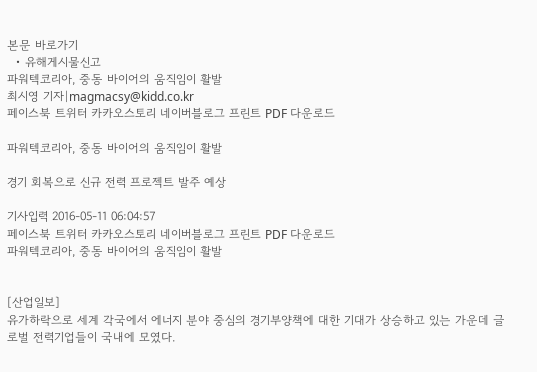본문 바로가기
  • 유해게시물신고
파워텍코리아, 중동 바이어의 움직임이 활발
최시영 기자|magmacsy@kidd.co.kr
페이스북 트위터 카카오스토리 네이버블로그 프린트 PDF 다운로드

파워텍코리아, 중동 바이어의 움직임이 활발

경기 회복으로 신규 전력 프로젝트 발주 예상

기사입력 2016-05-11 06:04:57
페이스북 트위터 카카오스토리 네이버블로그 프린트 PDF 다운로드
파워텍코리아, 중동 바이어의 움직임이 활발


[산업일보]
유가하락으로 세계 각국에서 에너지 분야 중심의 경기부양책에 대한 기대가 상승하고 있는 가운데 글로벌 전력기업들이 국내에 모였다.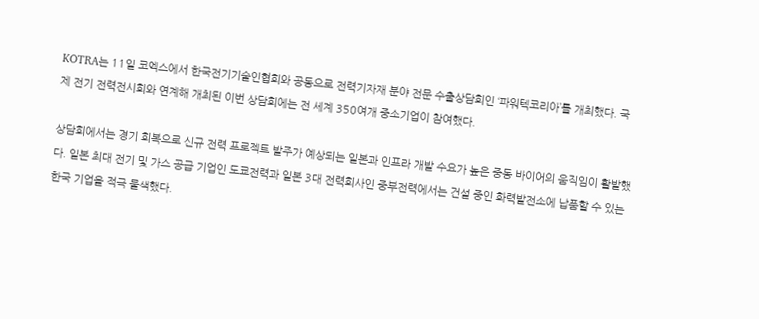KOTRA는 11일 코엑스에서 한국전기기술인협회와 공동으로 전력기자재 분야 전문 수출상담회인 ‘파워텍코리아’를 개최했다. 국제 전기 전력전시회와 연계해 개최된 이번 상담회에는 전 세계 350여개 중소기업이 참여했다.

상담회에서는 경기 회복으로 신규 전력 프로젝트 발주가 예상되는 일본과 인프라 개발 수요가 높은 중동 바이어의 움직임이 활발했다. 일본 최대 전기 및 가스 공급 기업인 도쿄전력과 일본 3대 전력회사인 중부전력에서는 건설 중인 화력발전소에 납품할 수 있는 한국 기업을 적극 물색했다.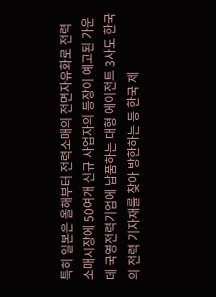특히 일본은 올해부터 전력소매의 전면자유화로 전력 소매시장에 50여개 신규 사업자의 등장이 예고된 가운데 국영전력기업에 납품하는 대형 에이전트 3사도 한국의 전력 기자재를 찾아 방한하는 등 한국 제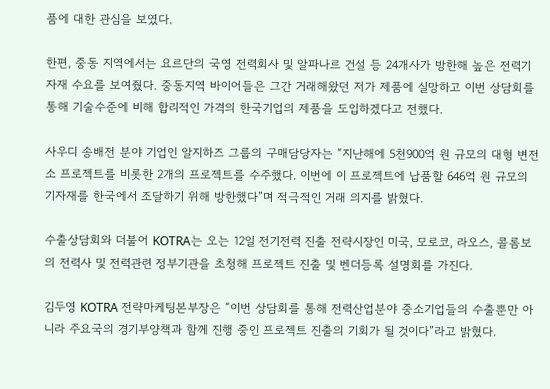품에 대한 관심을 보였다.

한편, 중동 지역에서는 요르단의 국영 전력회사 및 알파나르 건설 등 24개사가 방한해 높은 전력기자재 수요를 보여줬다. 중동지역 바이어들은 그간 거래해왔던 저가 제품에 실망하고 이번 상담회를 통해 기술수준에 비해 합리적인 가격의 한국기업의 제품을 도입하겠다고 전했다.

사우디 송배전 분야 기업인 알지하즈 그룹의 구매담당자는 “지난해에 5천900억 원 규모의 대형 변전소 프로젝트를 비롯한 2개의 프로젝트를 수주했다. 이번에 이 프로젝트에 납품할 646억 원 규모의 기자재를 한국에서 조달하기 위해 방한했다”며 적극적인 거래 의지를 밝혔다.

수출상담회와 더불어 KOTRA는 오는 12일 전기전력 진출 전략시장인 미국, 모로코, 라오스, 콜롬보의 전력사 및 전력관련 정부기관을 초청해 프로젝트 진출 및 벤더등록 설명회를 가진다.

김두영 KOTRA 전략마케팅본부장은 “이번 상담회를 통해 전력산업분야 중소기업들의 수출뿐만 아니라 주요국의 경기부양책과 함께 진행 중인 프로젝트 진출의 기회가 될 것이다”라고 밝혔다.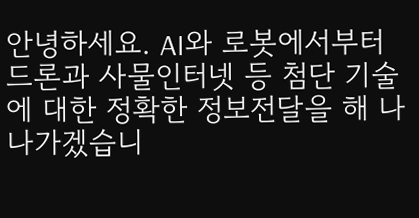안녕하세요. AI와 로봇에서부터 드론과 사물인터넷 등 첨단 기술에 대한 정확한 정보전달을 해 나나가겠습니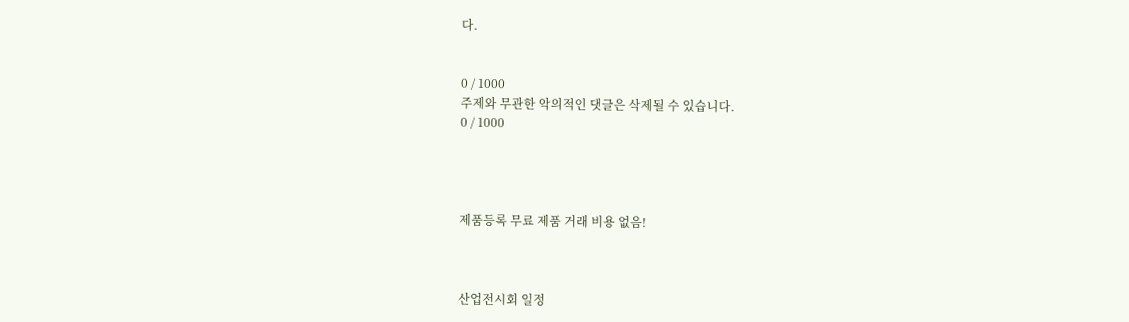다.


0 / 1000
주제와 무관한 악의적인 댓글은 삭제될 수 있습니다.
0 / 1000




제품등록 무료 제품 거래 비용 없음!



산업전시회 일정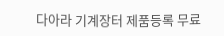다아라 기계장터 제품등록 무료